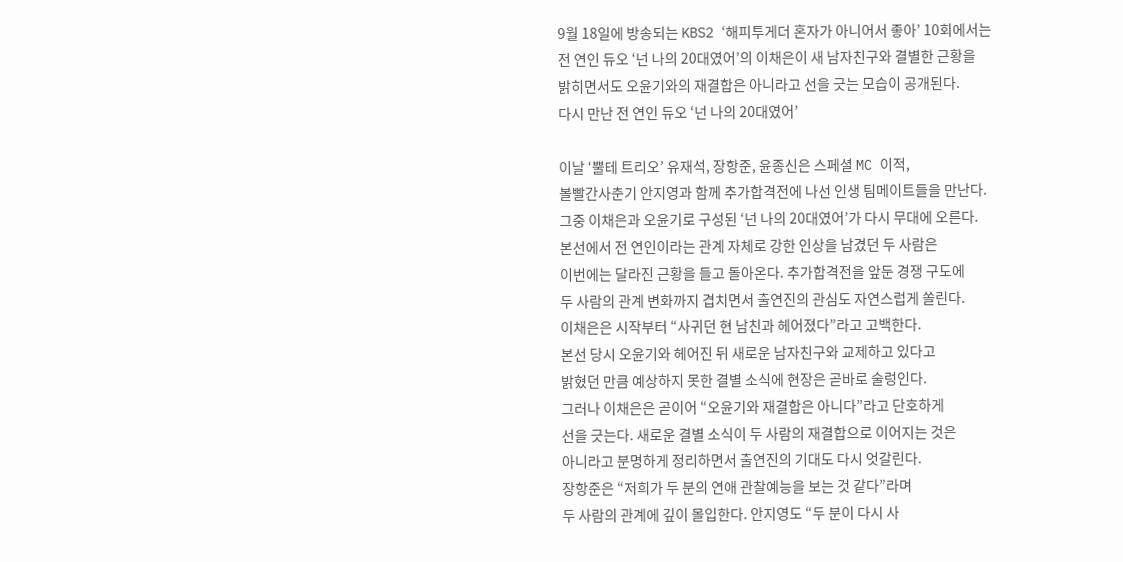9월 18일에 방송되는 KBS2 ‘해피투게더 혼자가 아니어서 좋아’ 10회에서는
전 연인 듀오 ‘넌 나의 20대였어’의 이채은이 새 남자친구와 결별한 근황을
밝히면서도 오윤기와의 재결합은 아니라고 선을 긋는 모습이 공개된다.
다시 만난 전 연인 듀오 ‘넌 나의 20대였어’

이날 ‘뿔테 트리오’ 유재석, 장항준, 윤종신은 스페셜 MC 이적,
볼빨간사춘기 안지영과 함께 추가합격전에 나선 인생 팀메이트들을 만난다.
그중 이채은과 오윤기로 구성된 ‘넌 나의 20대였어’가 다시 무대에 오른다.
본선에서 전 연인이라는 관계 자체로 강한 인상을 남겼던 두 사람은
이번에는 달라진 근황을 들고 돌아온다. 추가합격전을 앞둔 경쟁 구도에
두 사람의 관계 변화까지 겹치면서 출연진의 관심도 자연스럽게 쏠린다.
이채은은 시작부터 “사귀던 현 남친과 헤어졌다”라고 고백한다.
본선 당시 오윤기와 헤어진 뒤 새로운 남자친구와 교제하고 있다고
밝혔던 만큼 예상하지 못한 결별 소식에 현장은 곧바로 술렁인다.
그러나 이채은은 곧이어 “오윤기와 재결합은 아니다”라고 단호하게
선을 긋는다. 새로운 결별 소식이 두 사람의 재결합으로 이어지는 것은
아니라고 분명하게 정리하면서 출연진의 기대도 다시 엇갈린다.
장항준은 “저희가 두 분의 연애 관찰예능을 보는 것 같다”라며
두 사람의 관계에 깊이 몰입한다. 안지영도 “두 분이 다시 사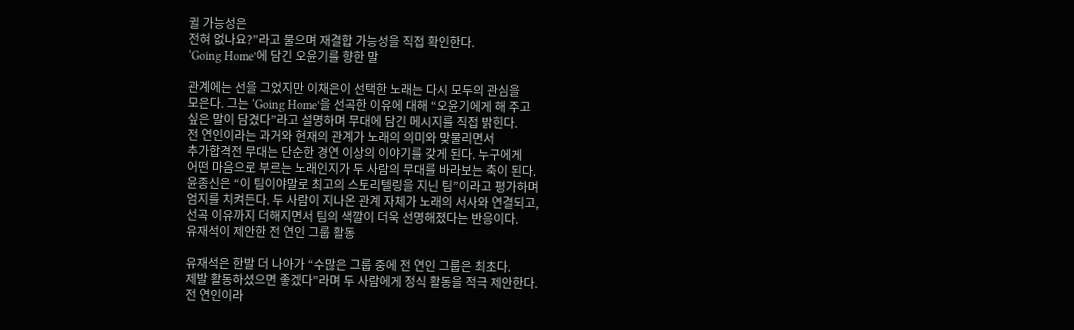귈 가능성은
전혀 없나요?”라고 물으며 재결합 가능성을 직접 확인한다.
‘Going Home’에 담긴 오윤기를 향한 말

관계에는 선을 그었지만 이채은이 선택한 노래는 다시 모두의 관심을
모은다. 그는 ‘Going Home’을 선곡한 이유에 대해 “오윤기에게 해 주고
싶은 말이 담겼다”라고 설명하며 무대에 담긴 메시지를 직접 밝힌다.
전 연인이라는 과거와 현재의 관계가 노래의 의미와 맞물리면서
추가합격전 무대는 단순한 경연 이상의 이야기를 갖게 된다. 누구에게
어떤 마음으로 부르는 노래인지가 두 사람의 무대를 바라보는 축이 된다.
윤종신은 “이 팀이야말로 최고의 스토리텔링을 지닌 팀”이라고 평가하며
엄지를 치켜든다. 두 사람이 지나온 관계 자체가 노래의 서사와 연결되고,
선곡 이유까지 더해지면서 팀의 색깔이 더욱 선명해졌다는 반응이다.
유재석이 제안한 전 연인 그룹 활동

유재석은 한발 더 나아가 “수많은 그룹 중에 전 연인 그룹은 최초다.
제발 활동하셨으면 좋겠다”라며 두 사람에게 정식 활동을 적극 제안한다.
전 연인이라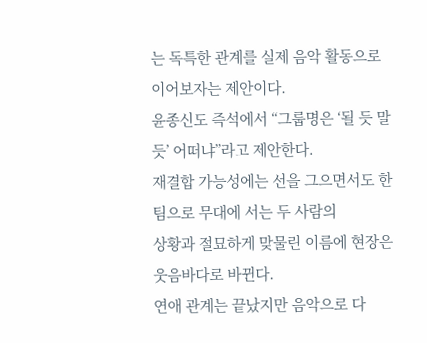는 독특한 관계를 실제 음악 활동으로 이어보자는 제안이다.
윤종신도 즉석에서 “그룹명은 ‘될 듯 말 듯’ 어떠냐”라고 제안한다.
재결합 가능성에는 선을 그으면서도 한 팀으로 무대에 서는 두 사람의
상황과 절묘하게 맞물린 이름에 현장은 웃음바다로 바뀐다.
연애 관계는 끝났지만 음악으로 다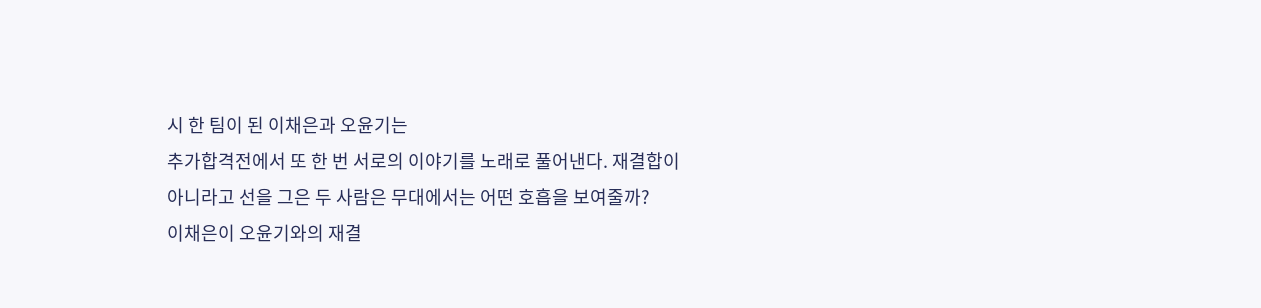시 한 팀이 된 이채은과 오윤기는
추가합격전에서 또 한 번 서로의 이야기를 노래로 풀어낸다. 재결합이
아니라고 선을 그은 두 사람은 무대에서는 어떤 호흡을 보여줄까?
이채은이 오윤기와의 재결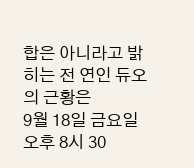합은 아니라고 밝히는 전 연인 듀오의 근황은
9월 18일 금요일 오후 8시 30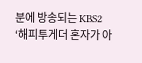분에 방송되는 KBS2
‘해피투게더 혼자가 아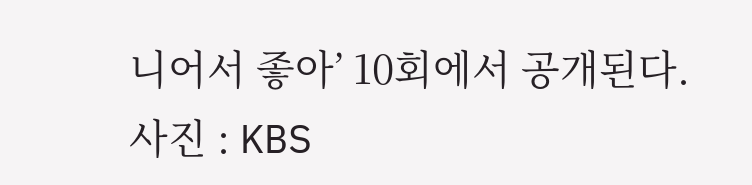니어서 좋아’ 10회에서 공개된다.
사진 : KBS